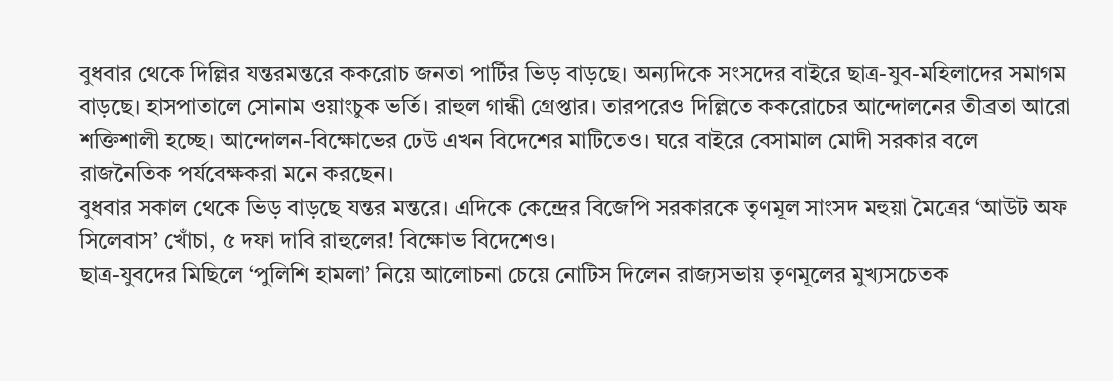বুধবার থেকে দিল্লির যন্তরমন্তরে ককরোচ জনতা পার্টির ভিড় বাড়ছে। অন্যদিকে সংসদের বাইরে ছাত্র-যুব-মহিলাদের সমাগম বাড়ছে। হাসপাতালে সোনাম ওয়াংচুক ভর্তি। রাহুল গান্ধী গ্রেপ্তার। তারপরেও দিল্লিতে ককরোচের আন্দোলনের তীব্রতা আরো শক্তিশালী হচ্ছে। আন্দোলন-বিক্ষোভের ঢেউ এখন বিদেশের মাটিতেও। ঘরে বাইরে বেসামাল মোদী সরকার বলে রাজনৈতিক পর্যবেক্ষকরা মনে করছেন।
বুধবার সকাল থেকে ভিড় বাড়ছে যন্তর মন্তরে। এদিকে কেন্দ্রের বিজেপি সরকারকে তৃণমূল সাংসদ মহুয়া মৈত্রের ‘আউট অফ সিলেবাস’ খোঁচা, ৫ দফা দাবি রাহুলের! বিক্ষোভ বিদেশেও।
ছাত্র-যুবদের মিছিলে ‘পুলিশি হামলা’ নিয়ে আলোচনা চেয়ে নোটিস দিলেন রাজ্যসভায় তৃণমূলের মুখ্যসচেতক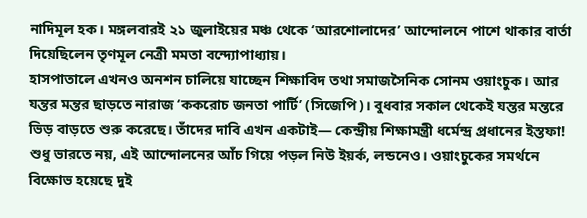নাদিমূল হক। মঙ্গলবারই ২১ জুলাইয়ের মঞ্চ থেকে ‘আরশোলাদের’ আন্দোলনে পাশে থাকার বার্তা দিয়েছিলেন তৃণমূল নেত্রী মমতা বন্দ্যোপাধ্যায়।
হাসপাতালে এখনও অনশন চালিয়ে যাচ্ছেন শিক্ষাবিদ তথা সমাজসৈনিক সোনম ওয়াংচুক। আর যন্তর মন্তর ছাড়তে নারাজ ‘ককরোচ জনতা পার্টি’ (সিজেপি)। বুধবার সকাল থেকেই যন্তর মন্তরে ভিড় বাড়তে শুরু করেছে। তাঁদের দাবি এখন একটাই— কেন্দ্রীয় শিক্ষামন্ত্রী ধর্মেন্দ্র প্রধানের ইস্তফা! শুধু ভারতে নয়, এই আন্দোলনের আঁচ গিয়ে পড়ল নিউ ইয়র্ক, লন্ডনেও। ওয়াংচুকের সমর্থনে বিক্ষোভ হয়েছে দুই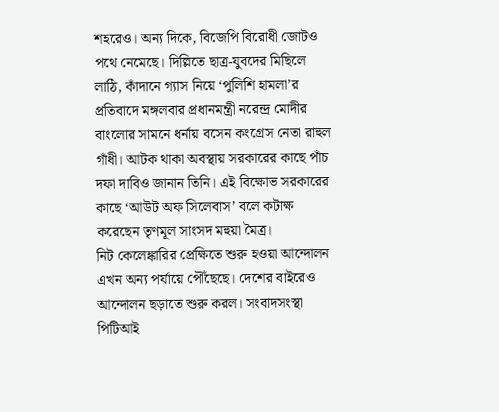শহরেও। অন্য দিকে, বিজেপি বিরোধী জোটও পথে নেমেছে। দিল্লিতে ছাত্র-যুবদের মিছিলে লাঠি, কাঁদানে গ্যাস নিয়ে ‘পুলিশি হামলা’র প্রতিবাদে মঙ্গলবার প্রধানমন্ত্রী নরেন্দ্র মোদীর বাংলোর সামনে ধর্নায় বসেন কংগ্রেস নেতা রাহুল গাঁধী। আটক থাকা অবস্থায় সরকারের কাছে পাঁচ দফা দাবিও জানান তিনি। এই বিক্ষোভ সরকারের কাছে ‘আউট অফ সিলেবাস’ বলে কটাক্ষ করেছেন তৃণমূল সাংসদ মহুয়া মৈত্র।
নিট কেলেঙ্কারির প্রেক্ষিতে শুরু হওয়া আন্দোলন এখন অন্য পর্যায়ে পৌঁছেছে। দেশের বাইরেও আন্দোলন ছড়াতে শুরু করল। সংবাদসংস্থা পিটিআই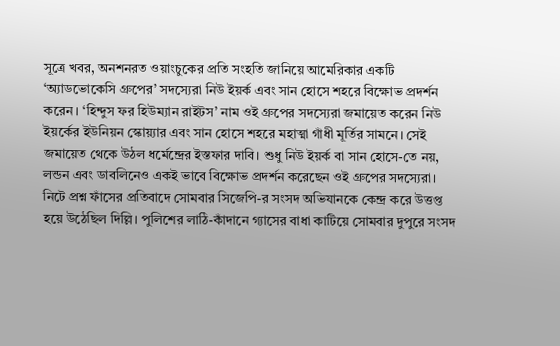সূত্রে খবর, অনশনরত ওয়াংচুকের প্রতি সংহতি জানিয়ে আমেরিকার একটি ‘অ্যাডভোকেসি গ্রুপের’ সদস্যেরা নিউ ইয়র্ক এবং সান হোসে শহরে বিক্ষোভ প্রদর্শন করেন। ‘হিন্দুস ফর হিউম্যান রাইটস’ নাম ওই গ্রুপের সদস্যেরা জমায়েত করেন নিউ ইয়র্কের ইউনিয়ন স্কোয়্যার এবং সান হোসে শহরে মহাত্মা গাঁধী মূর্তির সামনে। সেই জমায়েত থেকে উঠল ধর্মেন্দ্রের ইস্তফার দাবি। শুধু নিউ ইয়র্ক বা সান হোসে-তে নয়, লন্ডন এবং ডাবলিনেও একই ভাবে বিক্ষোভ প্রদর্শন করেছেন ওই গ্রুপের সদস্যেরা।
নিটে প্রশ্ন ফাঁসের প্রতিবাদে সোমবার সিজেপি-র সংসদ অভিযানকে কেন্দ্র করে উত্তপ্ত হয়ে উঠেছিল দিল্লি। পুলিশের লাঠি-কাঁদানে গ্যাসের বাধা কাটিয়ে সোমবার দুপুরে সংসদ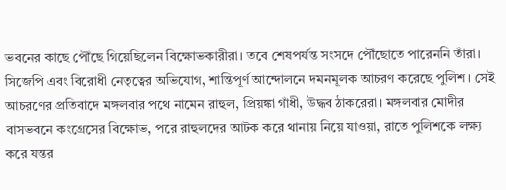ভবনের কাছে পৌঁছে গিয়েছিলেন বিক্ষোভকারীরা। তবে শেষপর্যন্ত সংসদে পৌঁছোতে পারেননি তাঁরা। সিজেপি এবং বিরোধী নেতৃত্বের অভিযোগ, শান্তিপূর্ণ আন্দোলনে দমনমূলক আচরণ করেছে পুলিশ। সেই আচরণের প্রতিবাদে মঙ্গলবার পথে নামেন রাহুল, প্রিয়ঙ্কা গাঁধী, উদ্ধব ঠাকরেরা। মঙ্গলবার মোদীর বাসভবনে কংগ্রেসের বিক্ষোভ, পরে রাহুলদের আটক করে থানায় নিয়ে যাওয়া, রাতে পুলিশকে লক্ষ্য করে যন্তর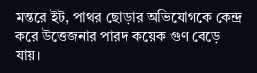মন্তরে ইট, পাথর ছোড়ার অভিযোগকে কেন্দ্র করে উত্তেজনার পারদ কয়েক গুণ বেড়ে যায়।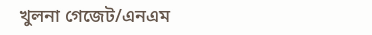খুলনা গেজেট/এনএম